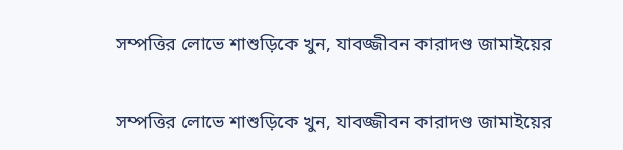সম্পত্তির লোভে শাশুড়িকে খুন, যাবজ্জীবন কারাদণ্ড জামাইয়ের

সম্পত্তির লোভে শাশুড়িকে খুন, যাবজ্জীবন কারাদণ্ড জামাইয়ের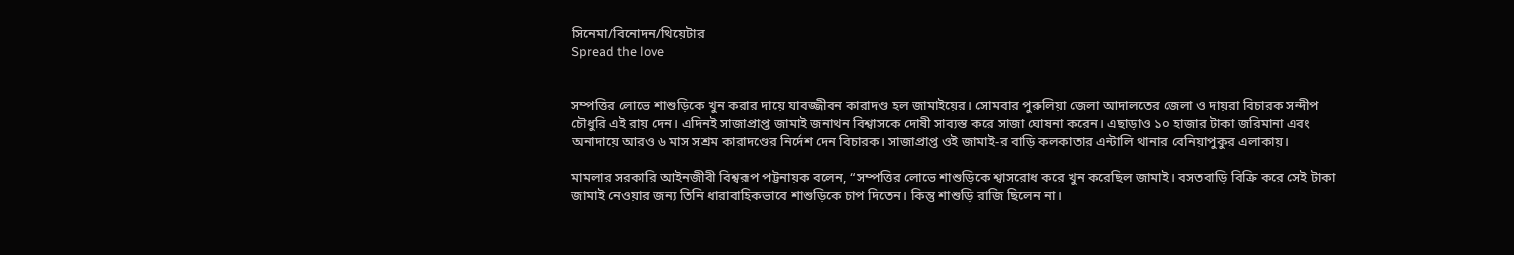সিনেমা/বিনোদন/থিয়েটার
Spread the love


সম্পত্তির লোভে শাশুড়িকে খুন করার দায়ে যাবজ্জীবন কারাদণ্ড হল জামাইয়ের। সোমবার পুরুলিয়া জেলা আদালতের জেলা ও দায়রা বিচারক সন্দীপ চৌধুরি এই রায় দেন। এদিনই সাজাপ্রাপ্ত জামাই জনাথন বিশ্বাসকে দোষী সাব্যস্ত করে সাজা ঘোষনা করেন। এছাড়াও ১০ হাজার টাকা জরিমানা এবং অনাদায়ে আরও ৬ মাস সশ্রম কারাদণ্ডের নির্দেশ দেন বিচারক। সাজাপ্রাপ্ত ওই জামাই-র বাড়ি কলকাতার এন্টালি থানার বেনিয়াপুকুর এলাকায়।

মামলার সরকারি আইনজীবী বিশ্বরূপ পট্টনায়ক বলেন, “সম্পত্তির লোভে শাশুড়িকে শ্বাসরোধ করে খুন করেছিল জামাই। বসতবাড়ি বিক্রি করে সেই টাকা জামাই নেওয়ার জন্য তিনি ধারাবাহিকভাবে শাশুড়িকে চাপ দিতেন। কিন্তু শাশুড়ি রাজি ছিলেন না।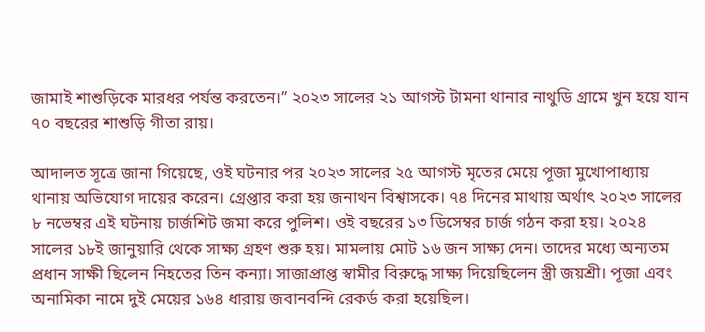জামাই শাশুড়িকে মারধর পর্যন্ত করতেন।” ২০২৩ সালের ২১ আগস্ট টামনা থানার নাথুডি গ্রামে খুন হয়ে যান ৭০ বছরের শাশুড়ি গীতা রায়।

আদালত সূত্রে জানা গিয়েছে, ওই ঘটনার পর ২০২৩ সালের ২৫ আগস্ট মৃতের মেয়ে পূজা মুখোপাধ্যায় থানায় অভিযোগ দায়ের করেন। গ্রেপ্তার করা হয় জনাথন বিশ্বাসকে। ৭৪ দিনের মাথায় অর্থাৎ ২০২৩ সালের ৮ নভেম্বর এই ঘটনায় চার্জশিট জমা করে পুলিশ। ওই বছরের ১৩ ডিসেম্বর চার্জ গঠন করা হয়। ২০২৪ সালের ১৮ই জানুয়ারি থেকে সাক্ষ্য গ্রহণ শুরু হয়। মামলায় মোট ১৬ জন সাক্ষ্য দেন। তাদের মধ্যে অন্যতম প্রধান সাক্ষী ছিলেন নিহতের তিন কন্যা। সাজাপ্রাপ্ত স্বামীর বিরুদ্ধে সাক্ষ্য দিয়েছিলেন স্ত্রী জয়শ্রী। পূজা এবং অনামিকা নামে দুই মেয়ের ১৬৪ ধারায় জবানবন্দি রেকর্ড করা হয়েছিল।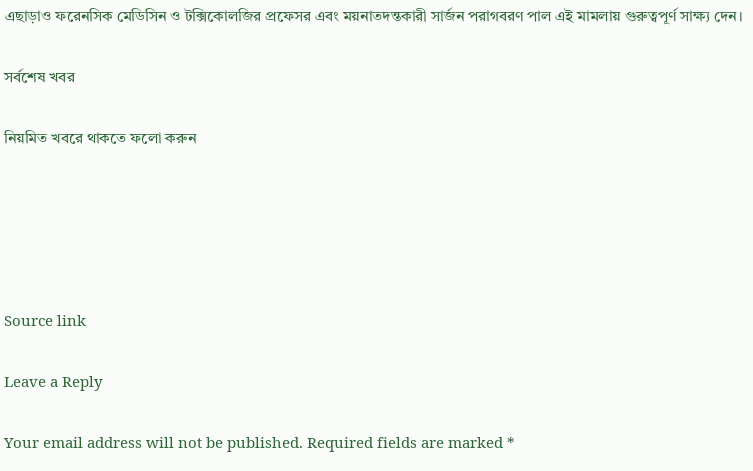এছাড়াও ফরেনসিক মেডিসিন ও টক্সিকোলজির প্রফেসর এবং ময়নাতদন্তকারী সার্জন পরাগবরণ পাল এই মামলায় গুরুত্বপূর্ণ সাক্ষ্য দেন।

সর্বশেষ খবর

নিয়মিত খবরে থাকতে ফলো করুন





Source link

Leave a Reply

Your email address will not be published. Required fields are marked *